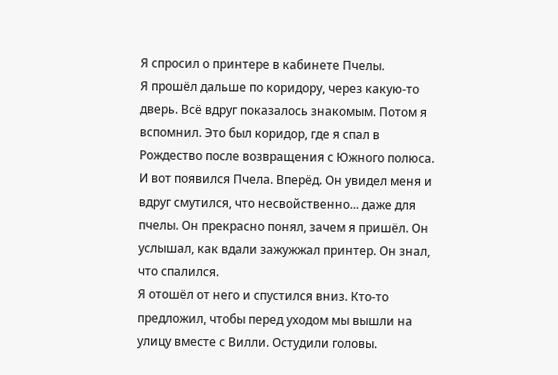Я спросил о принтере в кабинете Пчелы.
Я прошёл дальше по коридору, через какую-то дверь. Всё вдруг показалось знакомым. Потом я вспомнил. Это был коридор, где я спал в Рождество после возвращения с Южного полюса. И вот появился Пчела. Вперёд. Он увидел меня и вдруг смутился, что несвойственно... даже для пчелы. Он прекрасно понял, зачем я пришёл. Он услышал, как вдали зажужжал принтер. Он знал, что спалился.
Я отошёл от него и спустился вниз. Кто-то предложил, чтобы перед уходом мы вышли на улицу вместе с Вилли. Остудили головы.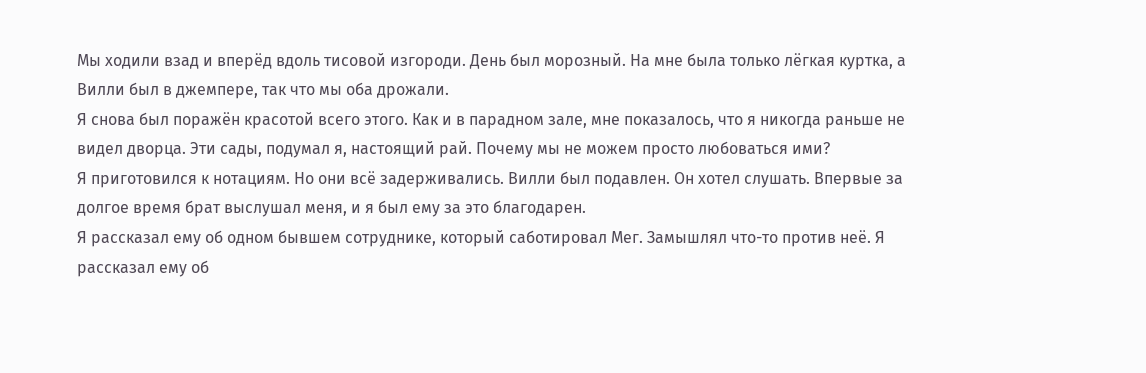Мы ходили взад и вперёд вдоль тисовой изгороди. День был морозный. На мне была только лёгкая куртка, а Вилли был в джемпере, так что мы оба дрожали.
Я снова был поражён красотой всего этого. Как и в парадном зале, мне показалось, что я никогда раньше не видел дворца. Эти сады, подумал я, настоящий рай. Почему мы не можем просто любоваться ими?
Я приготовился к нотациям. Но они всё задерживались. Вилли был подавлен. Он хотел слушать. Впервые за долгое время брат выслушал меня, и я был ему за это благодарен.
Я рассказал ему об одном бывшем сотруднике, который саботировал Мег. Замышлял что-то против неё. Я рассказал ему об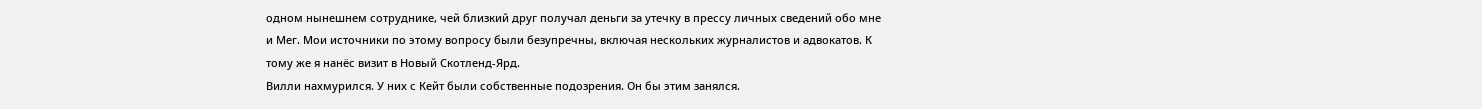одном нынешнем сотруднике, чей близкий друг получал деньги за утечку в прессу личных сведений обо мне и Мег. Мои источники по этому вопросу были безупречны, включая нескольких журналистов и адвокатов. К тому же я нанёс визит в Новый Скотленд-Ярд.
Вилли нахмурился. У них с Кейт были собственные подозрения. Он бы этим занялся.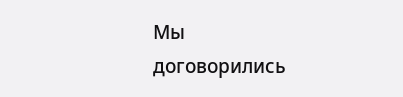Мы договорились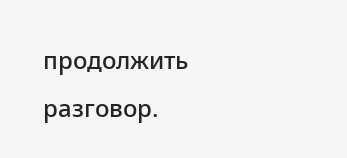продолжить разговор.